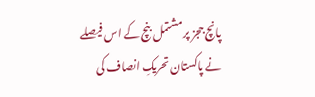پانچ ججز پر مشتمل بنچ کے اس فیصلے نے پاکستان تحریکِ انصاف کی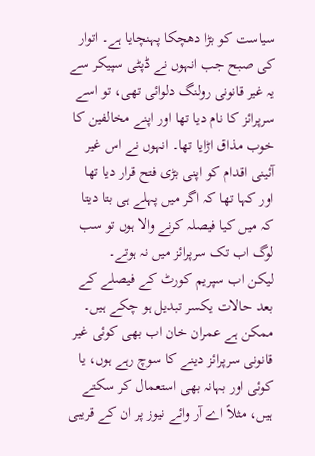سیاست کو بڑا دھچکا پہنچایا ہے۔ اتوار کی صبح جب انہوں نے ڈپٹی سپیکر سے یہ غیر قانونی رولنگ دلوائی تھی، تو اسے سرپرائز کا نام دیا تھا اور اپنے مخالفین کا خوب مذاق اڑایا تھا۔ انہوں نے اس غیر آئینی اقدام کو اپنی بڑی فتح قرار دیا تھا اور کہا تھا کہ اگر میں پہلے ہی بتا دیتا کہ میں کیا فیصلہ کرنے والا ہوں تو سب لوگ اب تک سرپرائز میں نہ ہوتے۔
لیکن اب سپریم کورٹ کے فیصلے کے بعد حالات یکسر تبدیل ہو چکے ہیں۔ ممکن ہے عمران خان اب بھی کوئی غیر قانونی سرپرائز دینے کا سوچ رہے ہوں، یا کوئی اور بہانہ بھی استعمال کر سکتے ہیں، مثلاً اے آر وائے نیوز پر ان کے قریبی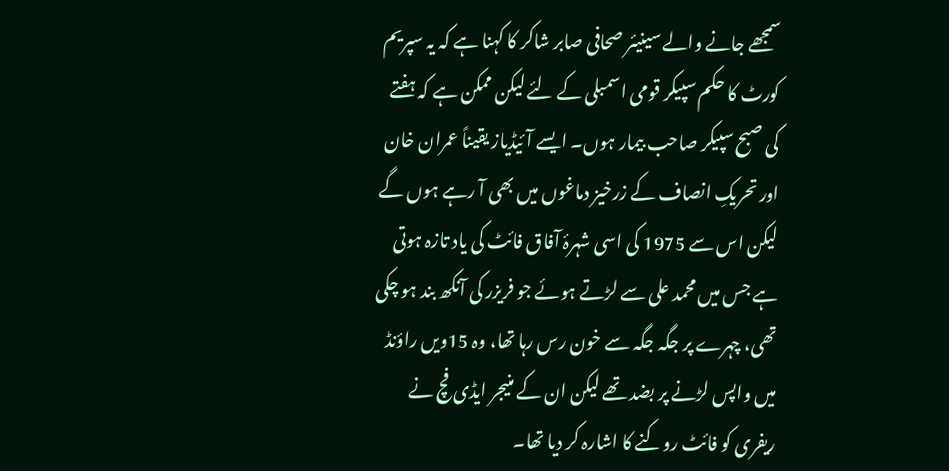سمجھے جانے والے سینیئر صحافی صابر شاکر کا کہنا ہے کہ یہ سپریم کورٹ کا حکم سپیکر قومی اسمبلی کے لئے لیکن ممکن ہے کہ ہفتے کی صبح سپیکر صاحب بیمار ہوں۔ ایسے آئیڈیاز یقیناً عمران خان اور تحریکِ انصاف کے زرخیز دماغوں میں بھی آ رہے ہوں گے لیکن اس سے 1975 کی اسی شہرۂ آفاق فائٹ کی یاد تازہ ہوتی ہے جس میں محمد علی سے لڑتے ہوئے جو فریزر کی آنکھ بند ہو چکی تھی، چہرے پر جگہ جگہ سے خون رس رہا تھا، وہ 15ویں راؤنڈ میں واپس لڑنے پر بضد تھے لیکن ان کے منیجر ایڈی فچ نے ریفری کو فائٹ روکنے کا اشارہ کر دیا تھا۔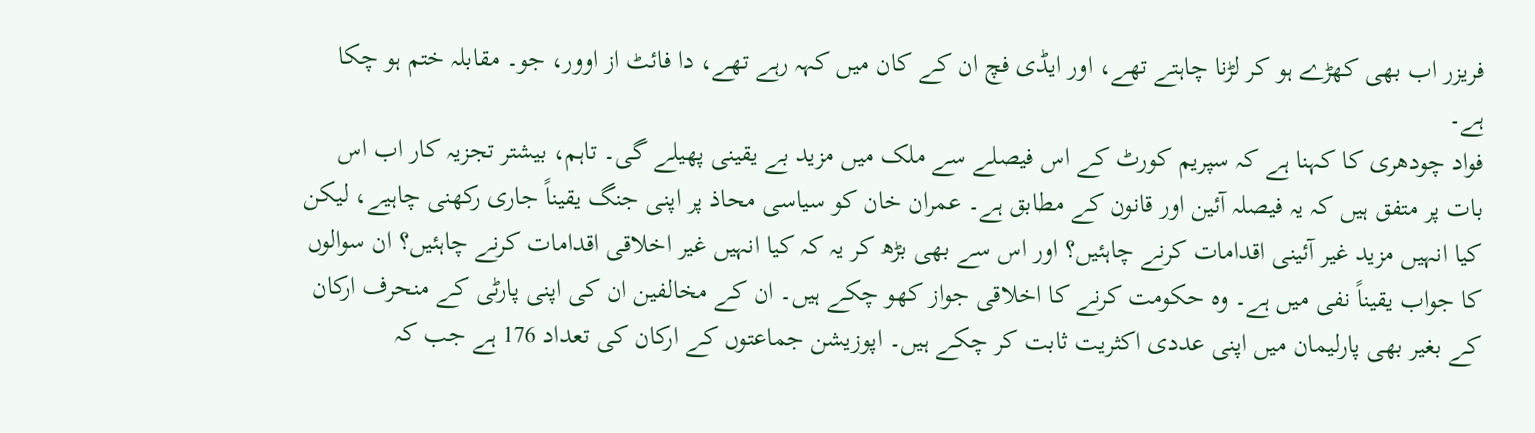فریزر اب بھی کھڑے ہو کر لڑنا چاہتے تھے، اور ایڈی فچ ان کے کان میں کہہ رہے تھے، دا فائٹ از اوور، جو۔ مقابلہ ختم ہو چکا ہے۔
فواد چودھری کا کہنا ہے کہ سپریم کورٹ کے اس فیصلے سے ملک میں مزید بے یقینی پھیلے گی۔ تاہم، بیشتر تجزیہ کار اب اس بات پر متفق ہیں کہ یہ فیصلہ آئین اور قانون کے مطابق ہے۔ عمران خان کو سیاسی محاذ پر اپنی جنگ یقیناً جاری رکھنی چاہیے، لیکن کیا انہیں مزید غیر آئینی اقدامات کرنے چاہئیں؟ اور اس سے بھی بڑھ کر یہ کہ کیا انہیں غیر اخلاقی اقدامات کرنے چاہئیں؟ ان سوالوں کا جواب یقیناً نفی میں ہے۔ وہ حکومت کرنے کا اخلاقی جواز کھو چکے ہیں۔ ان کے مخالفین ان کی اپنی پارٹی کے منحرف ارکان کے بغیر بھی پارلیمان میں اپنی عددی اکثریت ثابت کر چکے ہیں۔ اپوزیشن جماعتوں کے ارکان کی تعداد 176 ہے جب کہ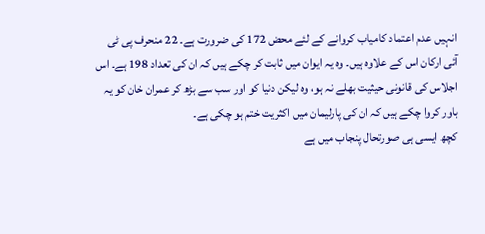انہیں عدم اعتماد کامیاب کروانے کے لئے محض 172 کی ضرورت ہے۔ 22 منحرف پی ٹی آئی ارکان اس کے علاوہ ہیں۔ وہ یہ ایوان میں ثابت کر چکے ہیں کہ ان کی تعداد 198 ہے۔ اس اجلاس کی قانونی حیثیت بھلے نہ ہو، وہ لیکن دنیا کو اور سب سے بڑھ کر عمران خان کو یہ باور کروا چکے ہیں کہ ان کی پارلیمان میں اکثریت ختم ہو چکی ہے۔
کچھ ایسی ہی صورتحال پنجاب میں ہے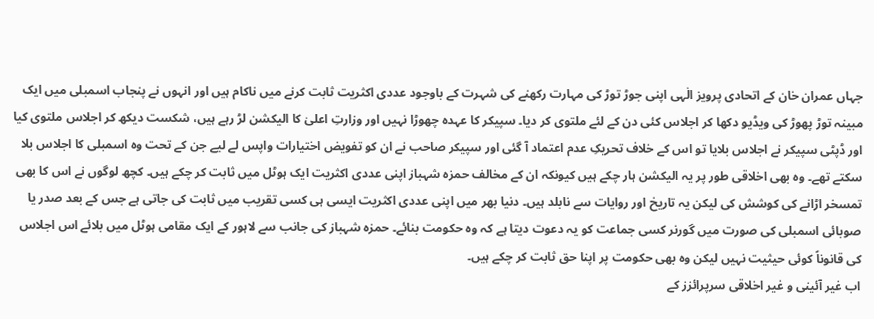جہاں عمران خان کے اتحادی پرویز الٰہی اپنی جوڑ توڑ کی مہارت رکھنے کی شہرت کے باوجود عددی اکثریت ثابت کرنے میں ناکام ہیں اور انہوں نے پنجاب اسمبلی میں ایک مبینہ توڑ پھوڑ کی ویڈیو دکھا کر اجلاس کئی دن کے لئے ملتوی کر دیا۔ سپیکر کا عہدہ چھوڑا نہیں اور وزارتِ اعلیٰ کا الیکشن لڑ رہے ہیں، شکست دیکھ کر اجلاس ملتوی کیا اور ڈپٹی سپیکر نے اجلاس بلایا تو اس کے خلاف تحریکِ عدم اعتماد آ گئی اور سپیکر صاحب نے ان کو تفویض اختیارات واپس لے لیے جن کے تحت وہ اسمبلی کا اجلاس بلا سکتے تھے۔ وہ بھی اخلاقی طور پر یہ الیکشن ہار چکے ہیں کیونکہ ان کے مخالف حمزہ شہباز اپنی عددی اکثریت ایک ہوٹل میں ثابت کر چکے ہیں۔ کچھ لوگوں نے اس کا بھی تمسخر اڑانے کی کوشش کی لیکن یہ تاریخ اور روایات سے نابلد ہیں۔ دنیا بھر میں اپنی عددی اکثریت ایسی ہی کسی تقریب میں ثابت کی جاتی ہے جس کے بعد صدر یا صوبائی اسمبلی کی صورت میں گورنر کسی جماعت کو یہ دعوت دیتا ہے کہ وہ حکومت بنائے۔ حمزہ شہباز کی جانب سے لاہور کے ایک مقامی ہوٹل میں بلائے اس اجلاس کی قانوناً کوئی حیثیت نہیں لیکن وہ بھی حکومت پر اپنا حق ثابت کر چکے ہیں۔
اب غیر آئینی و غیر اخلاقی سرپرائزز کے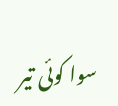سوا کوئی تیر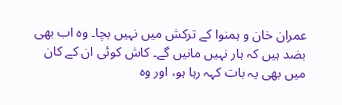عمران خان و ہمنوا کے ترکش میں نہیں بچا۔ وہ اب بھی بضد ہیں کہ ہار نہیں مانیں گے۔ کاش کوئی ان کے کان میں بھی یہ بات کہہ رہا ہو، اور وہ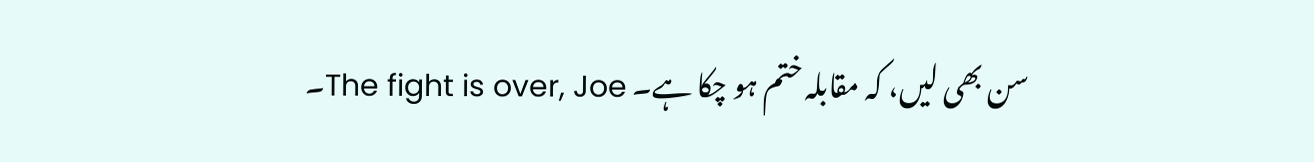سن بھی لیں، کہ مقابلہ ختم ہو چکا ہے۔ The fight is over, Joe۔